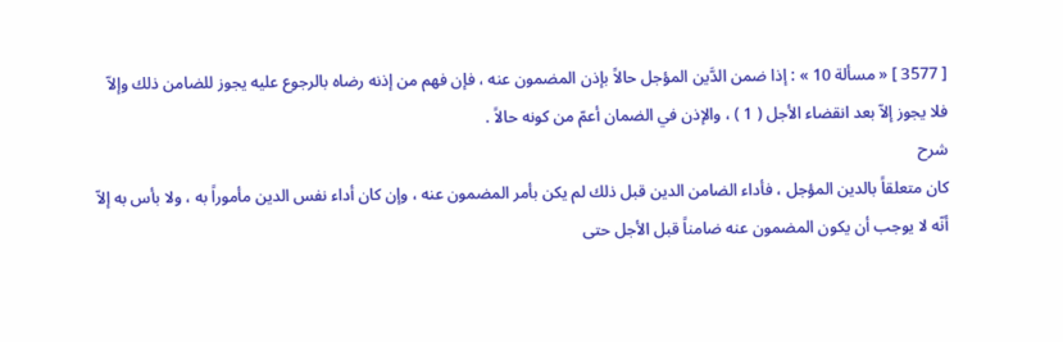[ 3577 ] « مسألة 10 » : إذا ضمن الدَّين المؤجل حالاً بإذن المضمون عنه ، فإن فهم من إذنه رضاه بالرجوع عليه يجوز للضامن ذلك وإلاّ فلا يجوز إلاّ بعد انقضاء الأجل ( 1 ) ، والإذن في الضمان أعمّ من كونه حالاً .
شرح
كان متعلقاً بالدين المؤجل ، فأداء الضامن الدين قبل ذلك لم يكن بأمر المضمون عنه ، وإن كان أداء نفس الدين مأموراً به ، ولا بأس به إلاّ أنّه لا يوجب أن يكون المضمون عنه ضامناً قبل الأجل حتى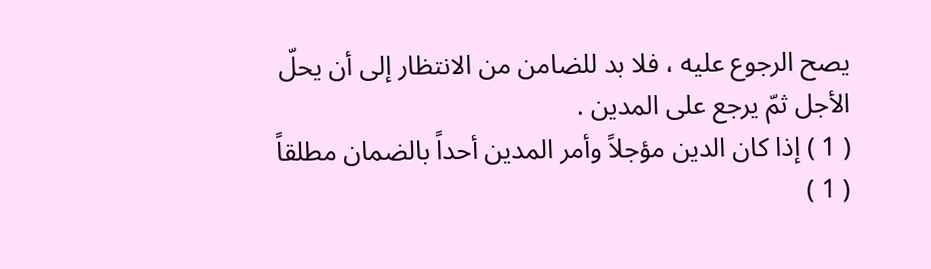يصح الرجوع عليه ، فلا بد للضامن من الانتظار إلى أن يحلّ الأجل ثمّ يرجع على المدين .
( 1 ) إذا كان الدين مؤجلاً وأمر المدين أحداً بالضمان مطلقاً ( 1 )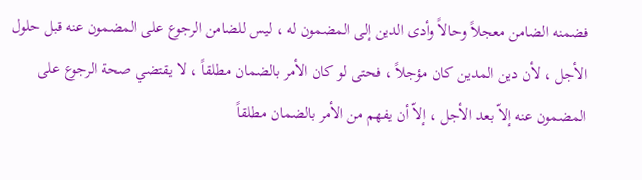فضمنه الضامن معجلاً وحالاً وأدى الدين إلى المضمون له ، ليس للضامن الرجوع على المضمون عنه قبل حلول الأجل ، لأن دين المدين كان مؤجلاً ، فحتى لو كان الأمر بالضمان مطلقاً ، لا يقتضي صحة الرجوع على المضمون عنه إلاّ بعد الأجل ، إلاّ أن يفهم من الأمر بالضمان مطلقاً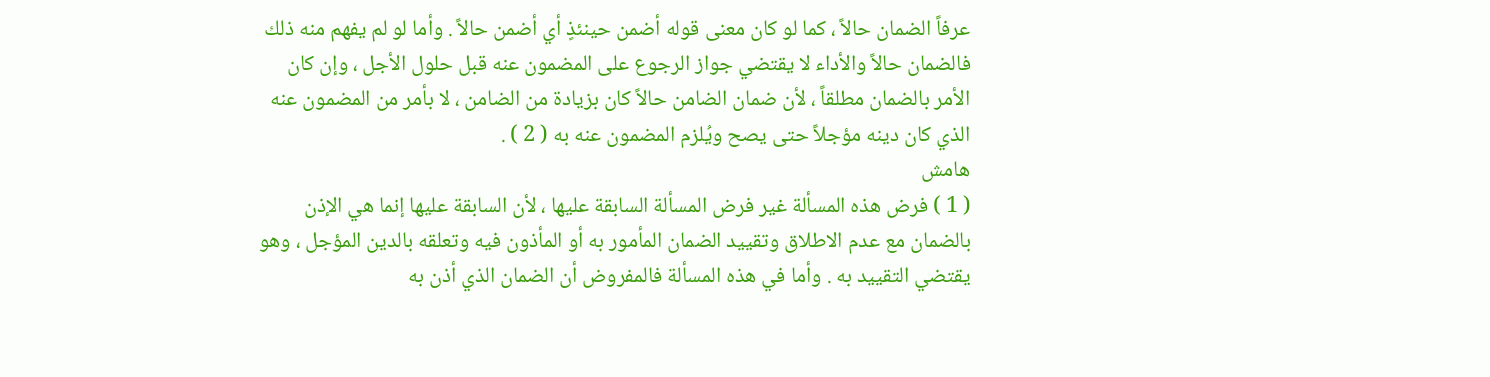عرفاً الضمان حالاً ، كما لو كان معنى قوله أضمن حينئذٍ أي أضمن حالاً . وأما لو لم يفهم منه ذلك فالضمان حالاً والأداء لا يقتضي جواز الرجوع على المضمون عنه قبل حلول الأجل ، وإن كان الأمر بالضمان مطلقاً ، لأن ضمان الضامن حالاً كان بزيادة من الضامن ، لا بأمر من المضمون عنه الذي كان دينه مؤجلاً حتى يصح ويُلزم المضمون عنه به ( 2 ) .
هامش
( 1 ) فرض هذه المسألة غير فرض المسألة السابقة عليها ، لأن السابقة عليها إنما هي الإذن بالضمان مع عدم الاطلاق وتقييد الضمان المأمور به أو المأذون فيه وتعلقه بالدين المؤجل ، وهو يقتضي التقييد به . وأما في هذه المسألة فالمفروض أن الضمان الذي أذن به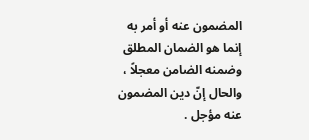المضمون عنه أو أمر به إنما هو الضمان المطلق وضمنه الضامن معجلاً ، والحال إنّ دين المضمون عنه مؤجل .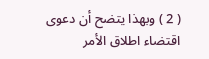( 2 ) وبهذا يتضح أن دعوى اقتضاء اطلاق الأمر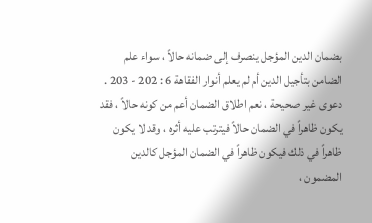بضمان الدين المؤجل ينصرف إلى ضمانه حالاً ، سواء علم الضامن بتأجيل الدين أم لم يعلم أنوار الفقاهة 6 : 202 - 203 .
دعوى غير صحيحة ، نعم اطلاق الضمان أعم من كونه حالاً ، فقد يكون ظاهراً في الضمان حالاً فيترتب عليه أثره ، وقد لا يكون ظاهراً في ذلك فيكون ظاهراً في الضمان المؤجل كالدين المضمون ،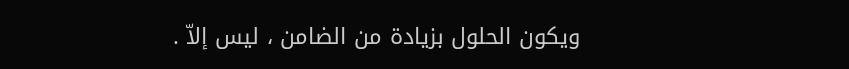ويكون الحلول بزيادة من الضامن ، ليس إلاّ .